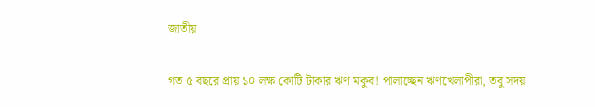জাতীয়

গত ৫ বছরে প্রায় ১০ লক্ষ কোটি টাকার ঋণ মকুব! পালাচ্ছেন ঋণখেলাপীরা, তবু সদয়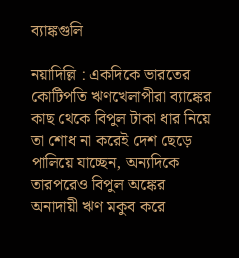ব্যাঙ্কগুলি

নয়াদিল্লি : একদিকে ভারতের কোটিপতি ঋণখেলাপীরা ব্যাঙ্কের কাছ থেকে বিপুল টাকা ধার নিয়ে তা শোধ না করেই দেশ ছেড়ে পালিয়ে যাচ্ছেন, অন্যদিকে তারপরেও বিপুল অঙ্কের অনাদায়ী ঋণ মকুব করে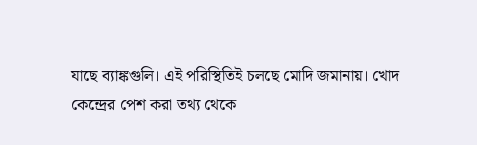যাছে ব্যাঙ্কগুলি। এই পরিস্থিতিই চলছে মোদি জমানায়। খোদ কেন্দ্রের পেশ করা তথ্য থেকে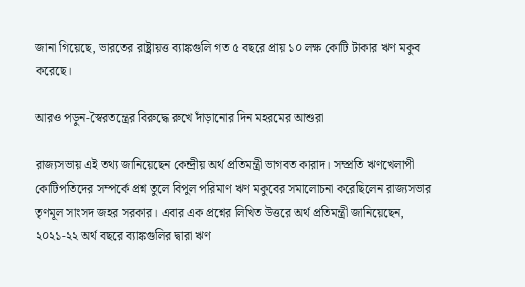জানা গিয়েছে, ভারতের রাষ্ট্রায়ত্ত ব্যাঙ্কগুলি গত ৫ বছরে প্রায় ১০ লক্ষ কোটি টাকার ঋণ মকুব করেছে।

আরও পড়ুন-স্বৈরতন্ত্রের বিরুদ্ধে রুখে দাঁড়ানোর দিন মহরমের আশুরা

রাজ্যসভায় এই তথ্য জানিয়েছেন কেন্দ্রীয় অর্থ প্রতিমন্ত্রী ভাগবত কারাদ। সম্প্রতি ঋণখেলাপী কোটিপতিদের সম্পর্কে প্রশ্ন তুলে বিপুল পরিমাণ ঋণ মকুবের সমালোচনা করেছিলেন রাজ্যসভার তৃণমূল সাংসদ জহর সরকার। এবার এক প্রশ্নের লিখিত উত্তরে অর্থ প্রতিমন্ত্রী জানিয়েছেন, ২০২১-২২ অর্থ বছরে ব্যাঙ্কগুলির দ্বারা ঋণ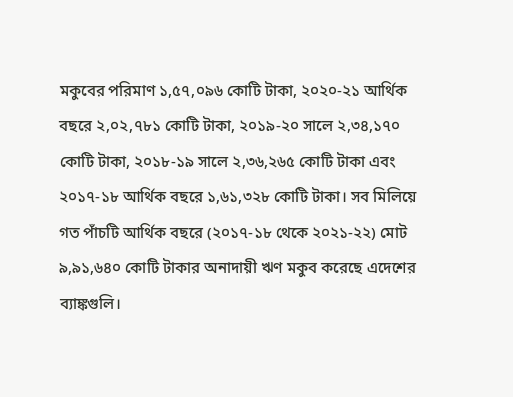মকুবের পরিমাণ ১,৫৭,০৯৬ কোটি টাকা, ২০২০-২১ আর্থিক বছরে ২,০২,৭৮১ কোটি টাকা, ২০১৯-২০ সালে ২,৩৪,১৭০ কোটি টাকা, ২০১৮-১৯ সালে ২,৩৬,২৬৫ কোটি টাকা এবং ২০১৭-১৮ আর্থিক বছরে ১,৬১,৩২৮ কোটি টাকা। সব মিলিয়ে গত পাঁচটি আর্থিক বছরে (২০১৭-১৮ থেকে ২০২১-২২) মোট ৯,৯১,৬৪০ কোটি টাকার অনাদায়ী ঋণ মকুব করেছে এদেশের ব্যাঙ্কগুলি।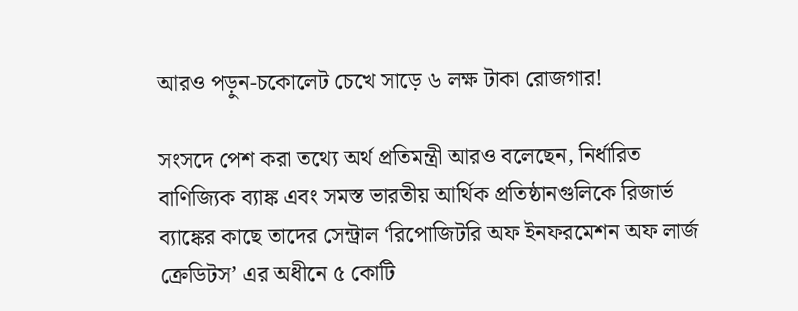আরও পড়ুন-চকোলেট চেখে সাড়ে ৬ লক্ষ টাকা রোজগার!

সংসদে পেশ করা তথ্যে অর্থ প্রতিমন্ত্রী আরও বলেছেন, নির্ধারিত বাণিজ্যিক ব্যাঙ্ক এবং সমস্ত ভারতীয় আর্থিক প্রতিষ্ঠানগুলিকে রিজার্ভ ব্যাঙ্কের কাছে তাদের সেন্ট্রাল ‘রিপোজিটরি অফ ইনফরমেশন অফ লার্জ ক্রেডিটস’ এর অধীনে ৫ কোটি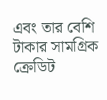এবং তার বেশি টাকার সামগ্রিক ক্রেডিট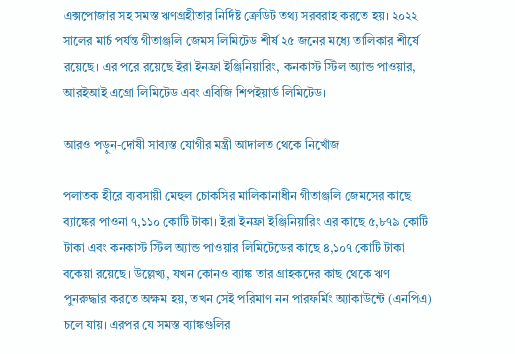এক্সপোজার সহ সমস্ত ঋণগ্রহীতার নির্দিষ্ট ক্রেডিট তথ্য সরবরাহ করতে হয়। ২০২২ সালের মার্চ পর্যন্ত গীতাঞ্জলি জেমস লিমিটেড শীর্ষ ২৫ জনের মধ্যে তালিকার শীর্ষে রয়েছে। এর পরে রয়েছে ইরা ইনফ্রা ইঞ্জিনিয়ারিং, কনকাস্ট স্টিল অ্যান্ড পাওয়ার, আরইআই এগ্রো লিমিটেড এবং এবিজি শিপইয়ার্ড লিমিটেড।

আরও পড়ুন-দোষী সাব্যস্ত যোগীর মন্ত্রী আদালত থেকে নিখোঁজ

পলাতক হীরে ব্যবসায়ী মেহুল চোকসির মালিকানাধীন গীতাঞ্জলি জেমসের কাছে ব্যাঙ্কের পাওনা ৭,১১০ কোটি টাকা। ইরা ইনফ্রা ইঞ্জিনিয়ারিং এর কাছে ৫,৮৭৯ কোটি টাকা এবং কনকাস্ট স্টিল অ্যান্ড পাওয়ার লিমিটেডের কাছে ৪,১০৭ কোটি টাকা বকেয়া রয়েছে। উল্লেখ্য, যখন কোনও ব্যাঙ্ক তার গ্রাহকদের কাছ থেকে ঋণ পুনরুদ্ধার করতে অক্ষম হয়, তখন সেই পরিমাণ নন পারফর্মিং অ্যাকাউন্টে (এনপিএ) চলে যায়। এরপর যে সমস্ত ব্যাঙ্কগুলির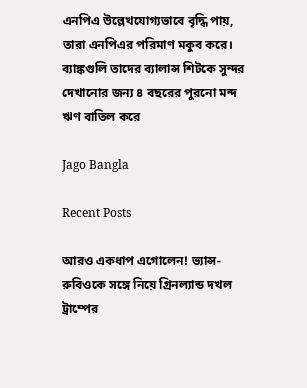এনপিএ উল্লেখযোগ্যভাবে বৃদ্ধি পায়, তারা এনপিএর পরিমাণ মকুব করে। ব্যাঙ্কগুলি তাদের ব্যালান্স শিটকে সুন্দর দেখানোর জন্য ৪ বছরের পুরনো মন্দ ঋণ বাতিল করে

Jago Bangla

Recent Posts

আরও একধাপ এগোলেন! ভ্যান্স-রুবিওকে সঙ্গে নিয়ে গ্রিনল্যান্ড দখল ট্রাম্পের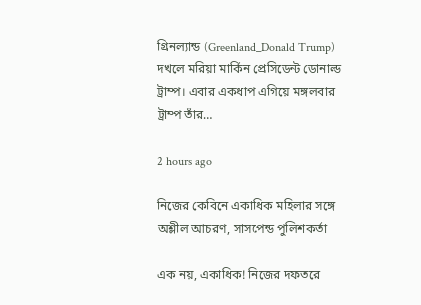গ্রিনল্যান্ড (Greenland_Donald Trump) দখলে মরিয়া মার্কিন প্রেসিডেন্ট ডোনাল্ড ট্রাম্প। এবার একধাপ এগিয়ে মঙ্গলবার ট্রাম্প তাঁর…

2 hours ago

নিজের কেবিনে একাধিক মহিলার সঙ্গে অশ্লীল আচরণ, সাসপেন্ড পুলিশকর্তা

এক নয়, একাধিক! নিজের দফতরে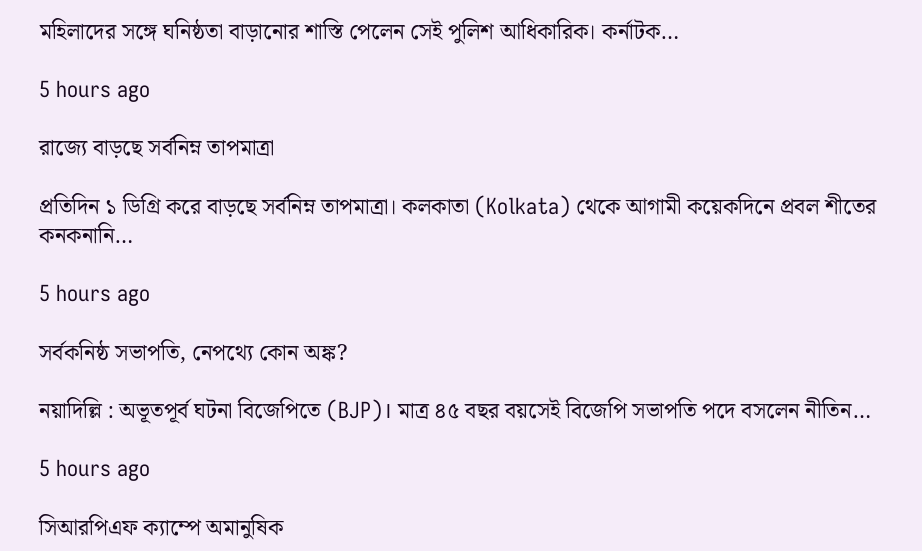মহিলাদের সঙ্গে ঘনিষ্ঠতা বাড়ানোর শাস্তি পেলেন সেই পুলিশ আধিকারিক। কর্নাটক…

5 hours ago

রাজ্যে বাড়ছে সর্বনিম্ন তাপমাত্রা

প্রতিদিন ১ ডিগ্রি করে বাড়ছে সর্বনিম্ন তাপমাত্রা। কলকাতা (Kolkata) থেকে আগামী কয়েকদিনে প্রবল শীতের কনকনানি…

5 hours ago

সর্বকনিষ্ঠ সভাপতি, নেপথ্যে কোন অঙ্ক?

নয়াদিল্লি : অভূতপূর্ব ঘটনা বিজেপিতে (BJP)। মাত্র ৪৫ বছর বয়সেই বিজেপি সভাপতি পদে বসলেন নীতিন…

5 hours ago

সিআরপিএফ ক্যাম্পে অমানুষিক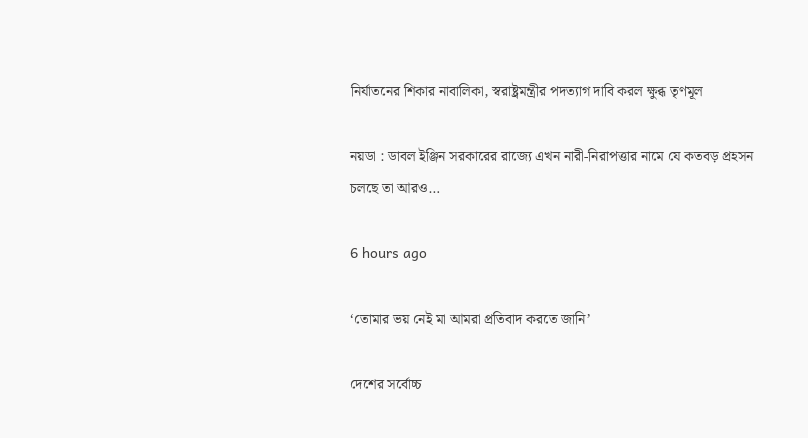নির্যাতনের শিকার নাবালিকা, স্বরাষ্ট্রমন্ত্রীর পদত্যাগ দাবি করল ক্ষুব্ধ তৃণমূল

নয়ডা : ডাবল ইঞ্জিন সরকারের রাজ্যে এখন নারী-নিরাপত্তার নামে যে কতবড় প্রহসন চলছে তা আরও…

6 hours ago

‘তোমার ভয় নেই মা আমরা প্রতিবাদ করতে জানি’

দেশের সর্বোচ্চ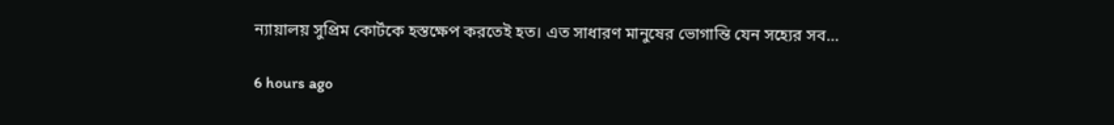ন্যায়ালয় সুপ্রিম কোর্টকে হস্তক্ষেপ করতেই হত। এত সাধারণ মানুষের ভোগান্তি যেন সহ্যের সব…

6 hours ago